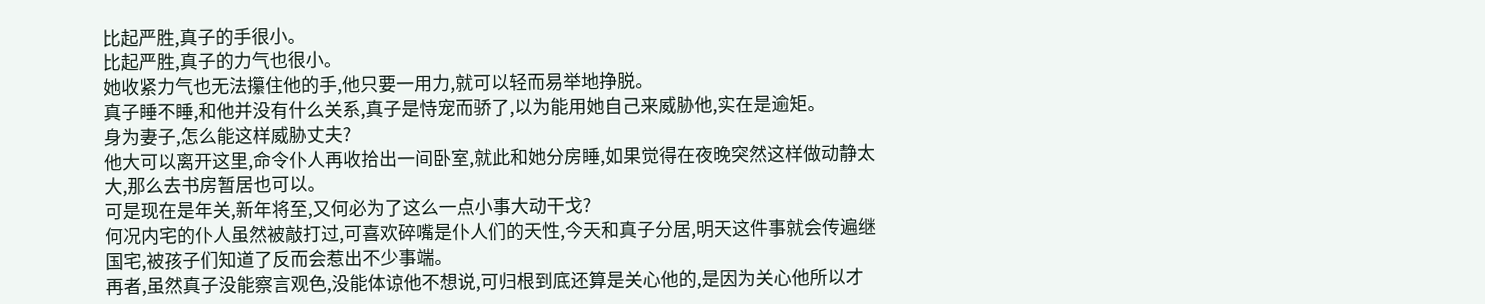比起严胜,真子的手很小。
比起严胜,真子的力气也很小。
她收紧力气也无法攥住他的手,他只要一用力,就可以轻而易举地挣脱。
真子睡不睡,和他并没有什么关系,真子是恃宠而骄了,以为能用她自己来威胁他,实在是逾矩。
身为妻子,怎么能这样威胁丈夫?
他大可以离开这里,命令仆人再收拾出一间卧室,就此和她分房睡,如果觉得在夜晚突然这样做动静太大,那么去书房暂居也可以。
可是现在是年关,新年将至,又何必为了这么一点小事大动干戈?
何况内宅的仆人虽然被敲打过,可喜欢碎嘴是仆人们的天性,今天和真子分居,明天这件事就会传遍继国宅,被孩子们知道了反而会惹出不少事端。
再者,虽然真子没能察言观色,没能体谅他不想说,可归根到底还算是关心他的,是因为关心他所以才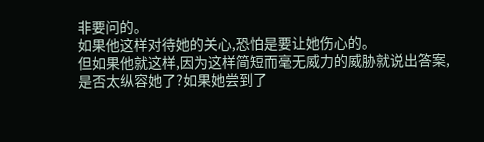非要问的。
如果他这样对待她的关心,恐怕是要让她伤心的。
但如果他就这样,因为这样简短而毫无威力的威胁就说出答案,是否太纵容她了?如果她尝到了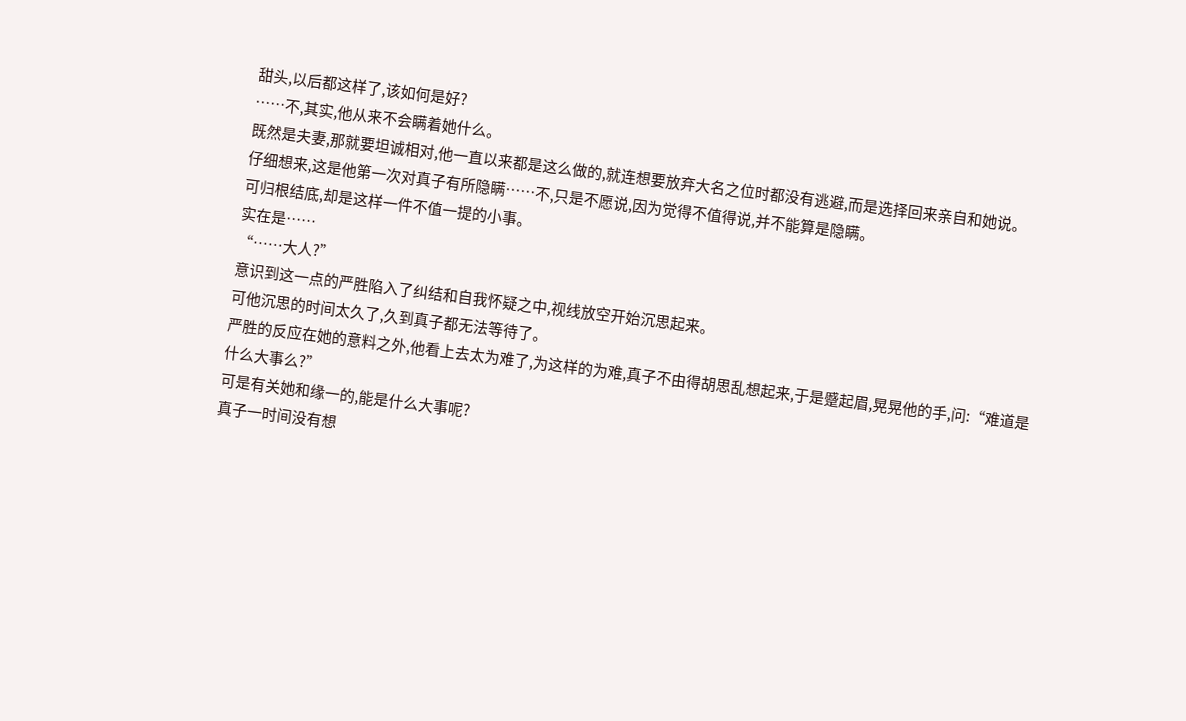甜头,以后都这样了,该如何是好?
……不,其实,他从来不会瞒着她什么。
既然是夫妻,那就要坦诚相对,他一直以来都是这么做的,就连想要放弃大名之位时都没有逃避,而是选择回来亲自和她说。
仔细想来,这是他第一次对真子有所隐瞒……不,只是不愿说,因为觉得不值得说,并不能算是隐瞒。
可归根结底,却是这样一件不值一提的小事。
实在是……
“……大人?”
意识到这一点的严胜陷入了纠结和自我怀疑之中,视线放空开始沉思起来。
可他沉思的时间太久了,久到真子都无法等待了。
严胜的反应在她的意料之外,他看上去太为难了,为这样的为难,真子不由得胡思乱想起来,于是蹙起眉,晃晃他的手,问:“难道是什么大事么?”
可是有关她和缘一的,能是什么大事呢?
真子一时间没有想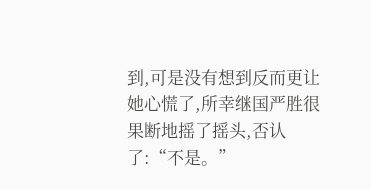到,可是没有想到反而更让她心慌了,所幸继国严胜很果断地摇了摇头,否认了:“不是。”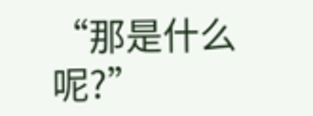“那是什么呢?”